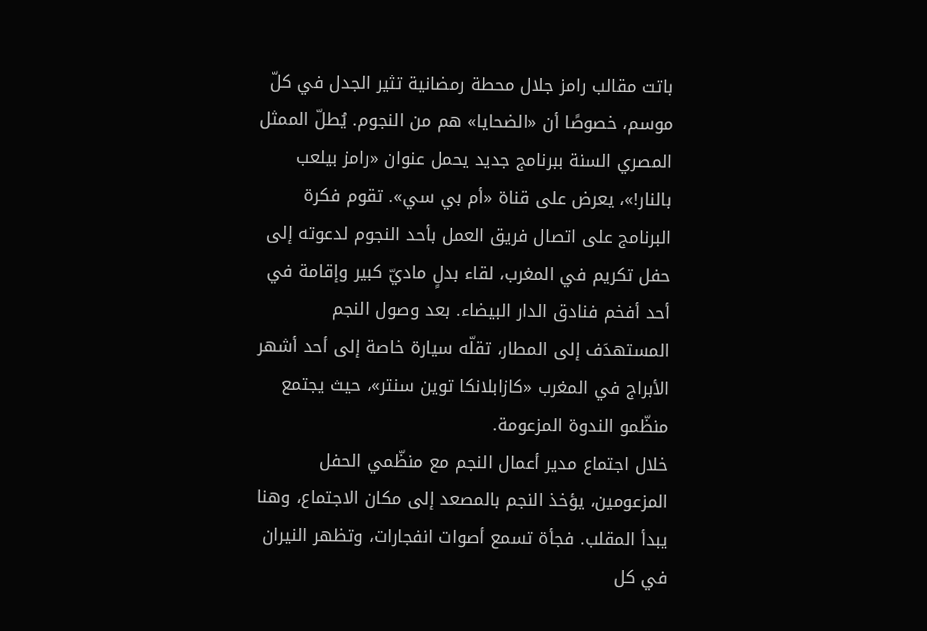باتت مقالب رامز جلال محطة رمضانية تثير الجدل في كلّ موسم، خصوصًا أن «الضحايا» هم من النجوم. يُطلّ الممثل المصري السنة ببرنامج جديد يحمل عنوان «رامز بيلعب بالنار!»، يعرض على قناة «أم بي سي». تقوم فكرة البرنامج على اتصال فريق العمل بأحد النجوم لدعوته إلى حفل تكريم في المغرب، لقاء بدلٍ ماديّ كبير وإقامة في أحد أفخم فنادق الدار البيضاء. بعد وصول النجم المستهدَف إلى المطار، تقلّه سيارة خاصة إلى أحد أشهر الأبراج في المغرب «كازابلانكا توين سنتر»، حيث يجتمع منظّمو الندوة المزعومة.
خلال اجتماع مدير أعمال النجم مع منظّمي الحفل المزعومين، يؤخذ النجم بالمصعد إلى مكان الاجتماع، وهنا يبدأ المقلب. فجأة تسمع أصوات انفجارات، وتظهر النيران في كل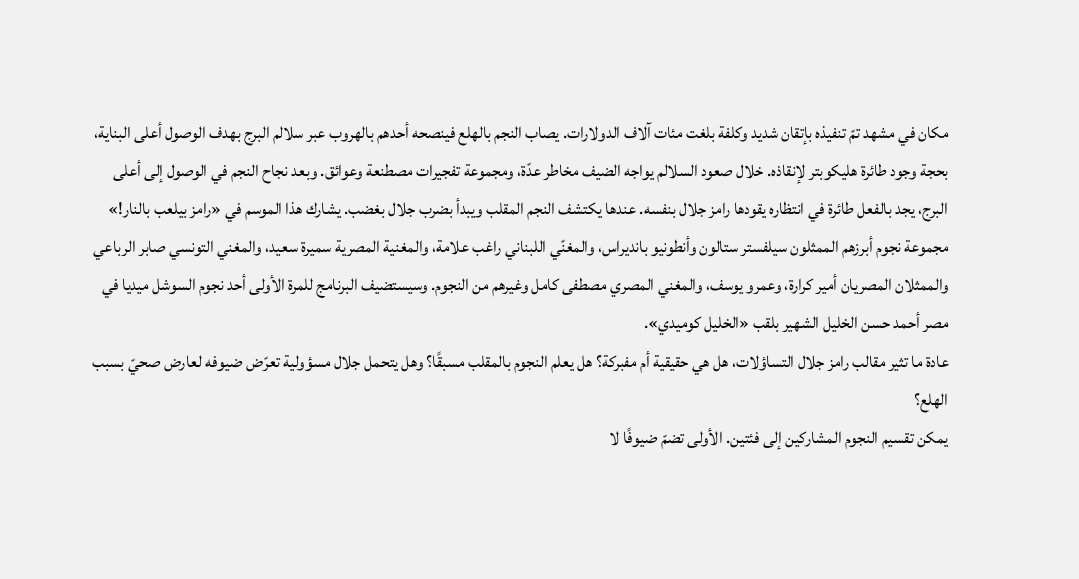مكان في مشهد تمّ تنفيذه بإتقان شديد وكلفة بلغت مئات آلاف الدولارات. يصاب النجم بالهلع فينصحه أحدهم بالهروب عبر سلالم البرج بهدف الوصول أعلى البناية، بحجة وجود طائرة هليكوبتر لإنقاذه. خلال صعود السلالم يواجه الضيف مخاطر عدّة، ومجموعة تفجيرات مصطنعة وعوائق. وبعد نجاح النجم في الوصول إلى أعلى البرج، يجد بالفعل طائرة في انتظاره يقودها رامز جلال بنفسه. عندها يكتشف النجم المقلب ويبدأ بضرب جلال بغضب. يشارك هذا الموسم في «رامز بيلعب بالنار!» مجموعة نجوم أبرزهم الممثلون سيلفستر ستالون وأنطونيو بانديراس، والمغنّي اللبناني راغب علامة، والمغنية المصرية سميرة سعيد، والمغني التونسي صابر الرباعي والممثلان المصريان أمير كرارة، وعمرو يوسف، والمغني المصري مصطفى كامل وغيرهم من النجوم. وسيستضيف البرنامج للمرة الأولى أحد نجوم السوشل ميديا في مصر أحمد حسن الخليل الشهير بلقب «الخليل كوميدي».
عادة ما تثير مقالب رامز جلال التساؤلات، هل هي حقيقية أم مفبركة؟ هل يعلم النجوم بالمقلب مسبقًا؟ وهل يتحمل جلال مسؤولية تعرّض ضيوفه لعارض صحيّ بسبب الهلع؟
يمكن تقسيم النجوم المشاركين إلى فئتين. الأولى تضمّ ضيوفًا لا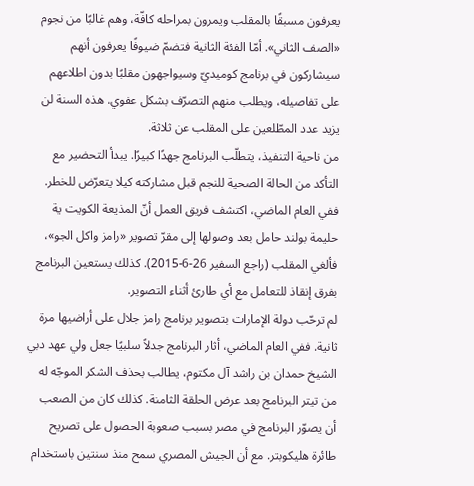يعرفون مسبقًا بالمقلب ويمرون بمراحله كافّة، وهم غالبًا من نجوم «الصف الثاني». أمّا الفئة الثانية فتضمّ ضيوفًا يعرفون أنهم سيشاركون في برنامج كوميديّ وسيواجهون مقلبًا بدون اطلاعهم على تفاصيله، ويطلب منهم التصرّف بشكل عفوي. هذه السنة لن يزيد عدد المطّلعين على المقلب عن ثلاثة.
من ناحية التنفيذ، يتطلّب البرنامج جهدًا كبيرًا. يبدأ التحضير مع التأكد من الحالة الصحية للنجم قبل مشاركته كيلا يتعرّض للخطر. ففي العام الماضي، اكتشف فريق العمل أنّ المذيعة الكويت ية حليمة بولند حامل بعد وصولها إلى مقرّ تصوير «رامز واكل الجو»، فألغي المقلب (راجع السفير 26-6-2015). كذلك يستعين البرنامج بفرق إنقاذ للتعامل مع أي طارئ أثناء التصوير.
لم ترحّب دولة الإمارات بتصوير برنامج رامز جلال على أراضيها مرة ثانية. ففي العام الماضي، أثار البرنامج جدلاً سلبيًا جعل ولي عهد دبي الشيخ حمدان بن راشد آل مكتوم، يطالب بحذف الشكر الموجّه له من تيتر البرنامج بعد عرض الحلقة الثامنة. كذلك كان من الصعب أن يصوّر البرنامج في مصر بسبب صعوبة الحصول على تصريح طائرة هليكوبتر. مع أن الجيش المصري سمح منذ سنتين باستخدام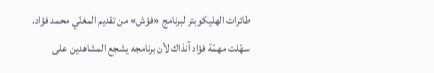طائرات الهليكوبتر لبرنامج «فؤش» من تقديم المغنّي محمد فؤاد. سهّلت مهمّة فؤاد آنذاك لأن برنامجه يشجع المشاهدين على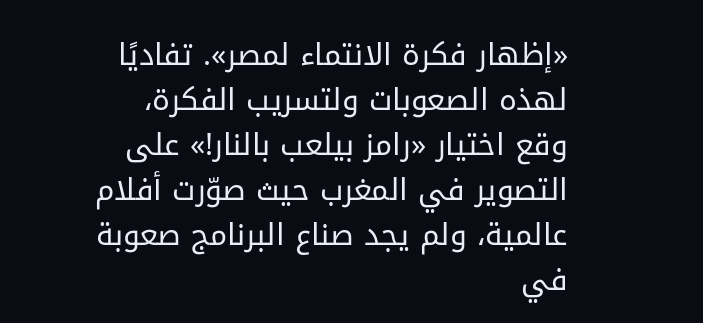«إظهار فكرة الانتماء لمصر». تفاديًا لهذه الصعوبات ولتسريب الفكرة، وقع اختيار «رامز بيلعب بالنار!» على التصوير في المغرب حيث صوّرت أفلام عالمية، ولم يجد صناع البرنامج صعوبة في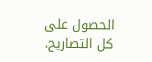الحصول على كل التصاريح.